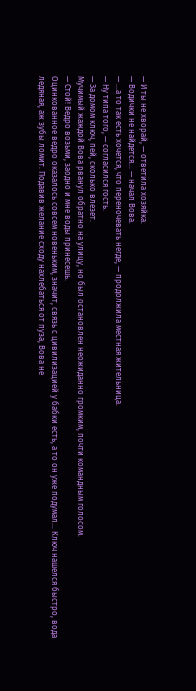— И ты не хворай, — ответила хозяйка.
— Водички не найдется… — начал Вова.
— …а то так есть хочется, что переночевать негде, — продолжила местная жительница.
— Ну типа того, — согласился гость.
— За домом ключ, пей, сколько влезет.
Мучимый жаждой Вова рванул обратно на улицу, но был остановлен неожиданно громким, почти командным голосом.
— Стой! Ведро возьми, заодно и мне воды принесешь.
Оцинкованное ведро оказалось совсем новеньким, значит, связь с цивилизацией у бабки есть, а то он уже подумал… Ключ нашелся быстро, вода ледяная, аж зубы ломит. Подавив желание сходу нахлебаться от пуза, Вова не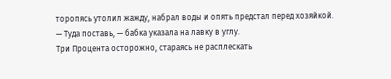торопясь утолил жажду, набрал воды и опять предстал перед хозяйкой.
— Туда поставь, — бабка указала на лавку в углу.
Три Процента осторожно, стараясь не расплескать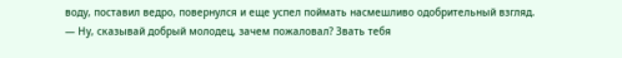воду, поставил ведро, повернулся и еще успел поймать насмешливо одобрительный взгляд.
— Ну, сказывай добрый молодец, зачем пожаловал? Звать тебя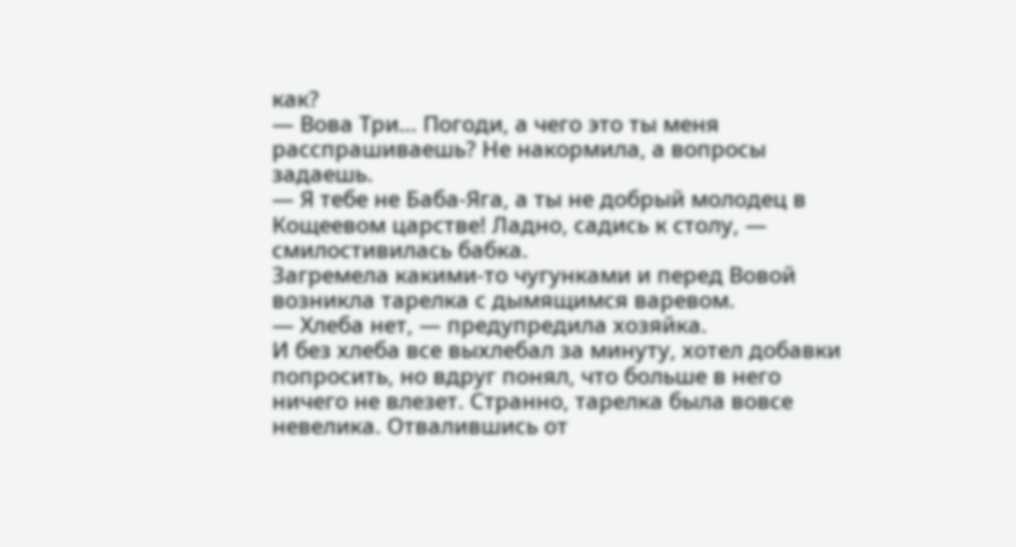как?
— Вова Три… Погоди, а чего это ты меня расспрашиваешь? Не накормила, а вопросы задаешь.
— Я тебе не Баба-Яга, а ты не добрый молодец в Кощеевом царстве! Ладно, садись к столу, — смилостивилась бабка.
Загремела какими-то чугунками и перед Вовой возникла тарелка с дымящимся варевом.
— Хлеба нет, — предупредила хозяйка.
И без хлеба все выхлебал за минуту, хотел добавки попросить, но вдруг понял, что больше в него ничего не влезет. Странно, тарелка была вовсе невелика. Отвалившись от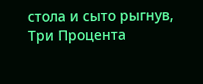стола и сыто рыгнув, Три Процента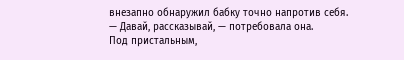внезапно обнаружил бабку точно напротив себя.
— Давай, рассказывай, — потребовала она.
Под пристальным,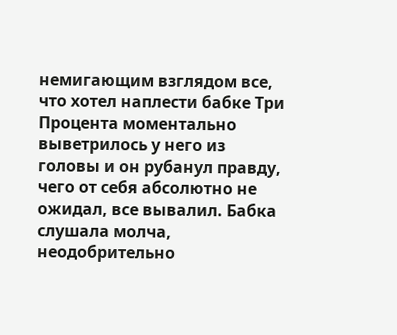немигающим взглядом все, что хотел наплести бабке Три Процента моментально выветрилось у него из головы и он рубанул правду, чего от себя абсолютно не ожидал, все вывалил. Бабка слушала молча, неодобрительно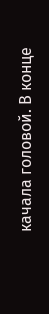качала головой. В конце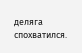деляга спохватился.